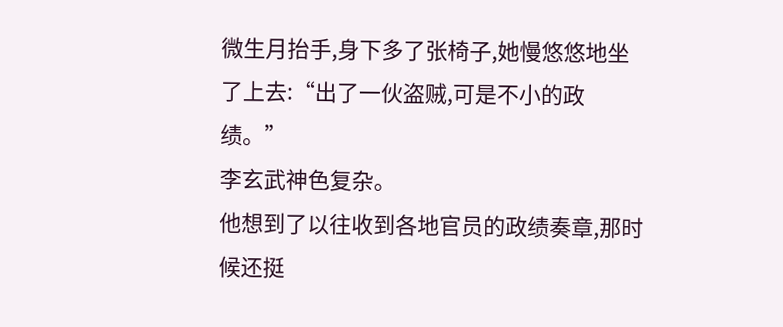微生月抬手,身下多了张椅子,她慢悠悠地坐了上去:“出了一伙盗贼,可是不小的政绩。”
李玄武神色复杂。
他想到了以往收到各地官员的政绩奏章,那时候还挺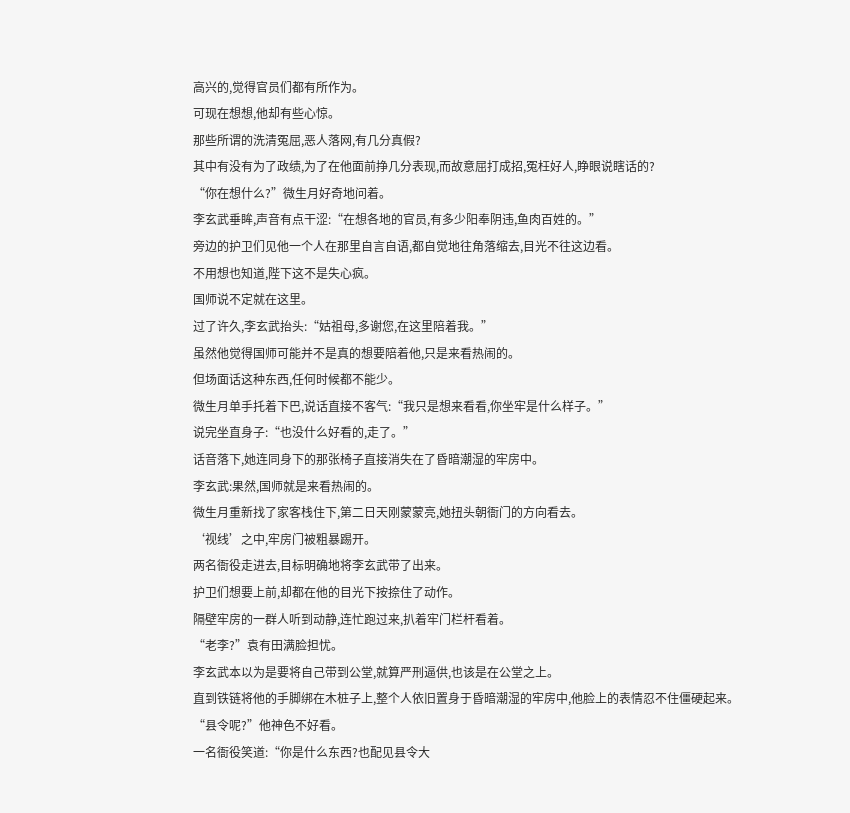高兴的,觉得官员们都有所作为。
可现在想想,他却有些心惊。
那些所谓的洗清冤屈,恶人落网,有几分真假?
其中有没有为了政绩,为了在他面前挣几分表现,而故意屈打成招,冤枉好人,睁眼说瞎话的?
“你在想什么?”微生月好奇地问着。
李玄武垂眸,声音有点干涩:“在想各地的官员,有多少阳奉阴违,鱼肉百姓的。”
旁边的护卫们见他一个人在那里自言自语,都自觉地往角落缩去,目光不往这边看。
不用想也知道,陛下这不是失心疯。
国师说不定就在这里。
过了许久,李玄武抬头:“姑祖母,多谢您,在这里陪着我。”
虽然他觉得国师可能并不是真的想要陪着他,只是来看热闹的。
但场面话这种东西,任何时候都不能少。
微生月单手托着下巴,说话直接不客气:“我只是想来看看,你坐牢是什么样子。”
说完坐直身子:“也没什么好看的,走了。”
话音落下,她连同身下的那张椅子直接消失在了昏暗潮湿的牢房中。
李玄武:果然,国师就是来看热闹的。
微生月重新找了家客栈住下,第二日天刚蒙蒙亮,她扭头朝衙门的方向看去。
‘视线’之中,牢房门被粗暴踢开。
两名衙役走进去,目标明确地将李玄武带了出来。
护卫们想要上前,却都在他的目光下按捺住了动作。
隔壁牢房的一群人听到动静,连忙跑过来,扒着牢门栏杆看着。
“老李?”袁有田满脸担忧。
李玄武本以为是要将自己带到公堂,就算严刑逼供,也该是在公堂之上。
直到铁链将他的手脚绑在木桩子上,整个人依旧置身于昏暗潮湿的牢房中,他脸上的表情忍不住僵硬起来。
“县令呢?”他神色不好看。
一名衙役笑道:“你是什么东西?也配见县令大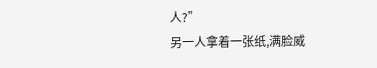人?”
另一人拿着一张纸,满脸威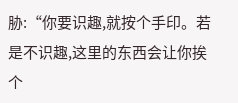胁:“你要识趣,就按个手印。若是不识趣,这里的东西会让你挨个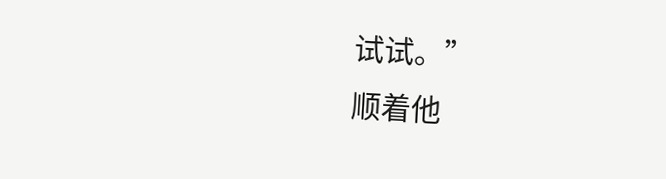试试。”
顺着他